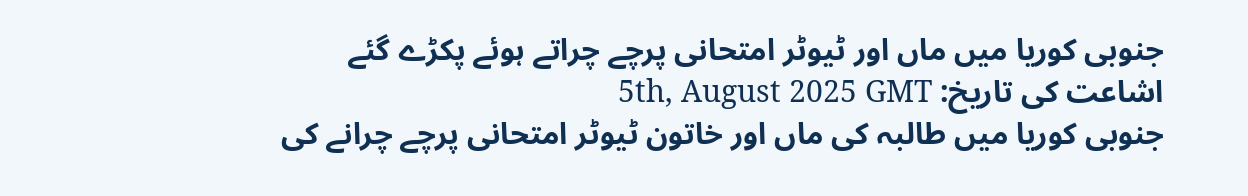جنوبی کوریا میں ماں اور ٹیوٹر امتحانی پرچے چراتے ہوئے پکڑے گئے
اشاعت کی تاریخ: 5th, August 2025 GMT
جنوبی کوریا میں طالبہ کی ماں اور خاتون ٹیوٹر امتحانی پرچے چرانے کی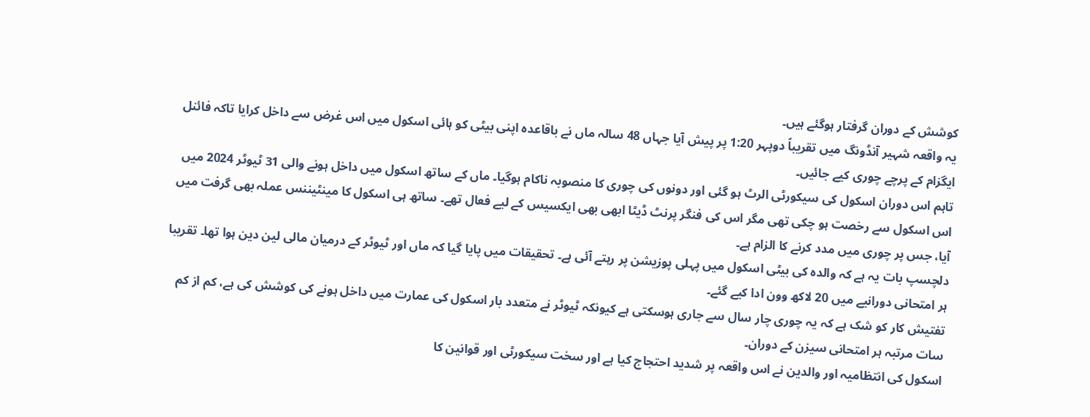کوشش کے دوران گرفتار ہوگئے ہیں۔
یہ واقعہ شہیر آنڈونگ میں تقریباً دوپہر 1:20 پر پیش آیا جہاں 48 سالہ ماں نے باقاعدہ اپنی بیٹی کو ہائی اسکول میں اس غرض سے داخل کرایا تاکہ فائنل ایگزام کے پرچے چوری کیے جائیں۔
تاہم اس دوران اسکول کی سیکورٹی الرٹ ہو گئی اور دونوں کی چوری کا منصوبہ ناکام ہوگیا۔ ماں کے ساتھ اسکول میں داخل ہونے والی 31 ٹیوٹر 2024 میں اس اسکول سے رخصت ہو چکی تھی مگر اس کی فنگر پرنٹ ڈیٹا ابھی بھی ایکسیس کے لیے فعال تھے۔ ساتھ ہی اسکول کا مینٹیننس عملہ بھی گرفت میں آیا، جس پر چوری میں مدد کرنے کا الزام ہے۔
دلچسپ بات یہ ہے کہ والدہ کی بیٹی اسکول میں پہلی پوزیشن پر رہتے آئی ہے۔ تحقیقات میں پایا گیا کہ ماں اور ٹیوٹر کے درمیان مالی لین دین ہوا تھا۔ تقریبا ہر امتحانی دورانیے میں 20 لاکھ وون ادا کیے گئے۔
تفتیش کار کو شک ہے کہ یہ چوری چار سال سے جاری ہوسکتی ہے کیونکہ ٹیوٹر نے متعدد بار اسکول کی عمارت میں داخل ہونے کی کوشش کی ہے، کم از کم سات مرتبہ ہر امتحانی سیزن کے دوران۔
اسکول کی انتظامیہ اور والدین نے اس واقعہ پر شدید احتجاج کیا ہے اور سخت سیکورٹی اور قوانین کا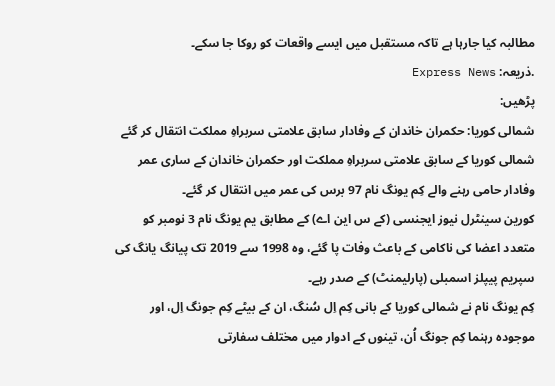مطالبہ کیا جارہا ہے تاکہ مستقبل میں ایسے واقعات کو روکا جا سکے۔
.ذریعہ: Express News
پڑھیں:
شمالی کوریا: حکمران خاندان کے وفادار سابق علامتی سربراہِ مملکت انتقال کر گئے
شمالی کوریا کے سابق علامتی سربراہِ مملکت اور حکمران خاندان کے ساری عمر وفادار حامی رہنے والے کِم یونگ نام 97 برس کی عمر میں انتقال کر گئے۔
کورین سینٹرل نیوز ایجنسی (کے س این اے) کے مطابق یم یونگ نام 3 نومبر کو متعدد اعضا کی ناکامی کے باعث وفات پا گئے، وہ 1998 سے 2019 تک پیانگ یانگ کی سپریم پیپلز اسمبلی (پارلیمنٹ) کے صدر رہے۔
کِم یونگ نام نے شمالی کوریا کے بانی کِم اِل سُنگ، ان کے بیٹے کِم جونگ اِل، اور موجودہ رہنما کِم جونگ اُن، تینوں کے ادوار میں مختلف سفارتی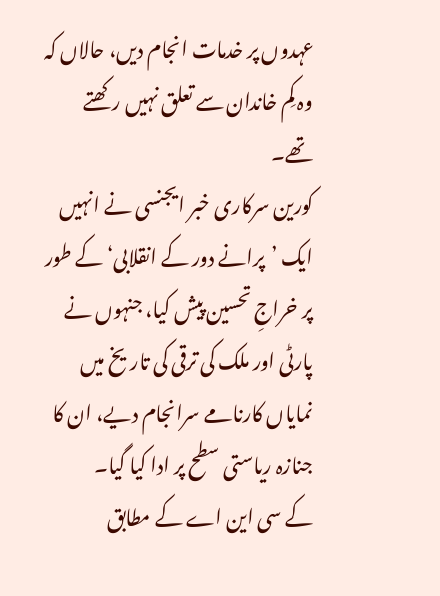عہدوں پر خدمات انجام دیں، حالاں کہ وہ کِم خاندان سے تعلق نہیں رکھتے تھے۔
کورین سرکاری خبر ایجنسی نے انہیں ایک ’پرانے دور کے انقلابی‘ کے طور پر خراجِ تحسین پیش کیا، جنہوں نے پارٹی اور ملک کی ترقی کی تاریخ میں نمایاں کارنامے سرانجام دیے، ان کا جنازہ ریاستی سطح پر ادا کیا گیا۔
کے سی این اے کے مطابق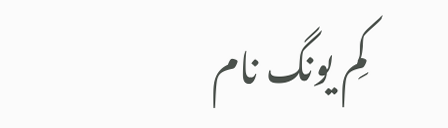کِم یونگ نام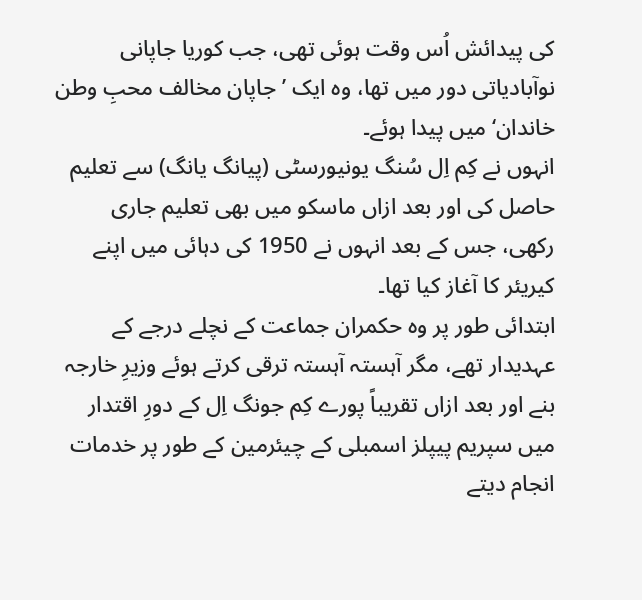کی پیدائش اُس وقت ہوئی تھی، جب کوریا جاپانی نوآبادیاتی دور میں تھا، وہ ایک ’جاپان مخالف محبِ وطن خاندان‘ میں پیدا ہوئے۔
انہوں نے کِم اِل سُنگ یونیورسٹی (پیانگ یانگ) سے تعلیم حاصل کی اور بعد ازاں ماسکو میں بھی تعلیم جاری رکھی، جس کے بعد انہوں نے 1950 کی دہائی میں اپنے کیریئر کا آغاز کیا تھا۔
ابتدائی طور پر وہ حکمران جماعت کے نچلے درجے کے عہدیدار تھے، مگر آہستہ آہستہ ترقی کرتے ہوئے وزیرِ خارجہ بنے اور بعد ازاں تقریباً پورے کِم جونگ اِل کے دورِ اقتدار میں سپریم پیپلز اسمبلی کے چیئرمین کے طور پر خدمات انجام دیتے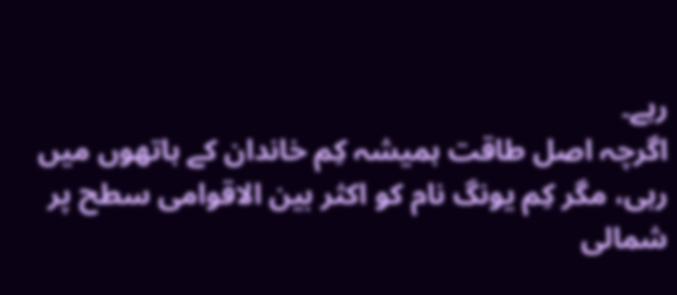رہے۔
اگرچہ اصل طاقت ہمیشہ کِم خاندان کے ہاتھوں میں رہی، مگر کِم یونگ نام کو اکثر بین الاقوامی سطح پر شمالی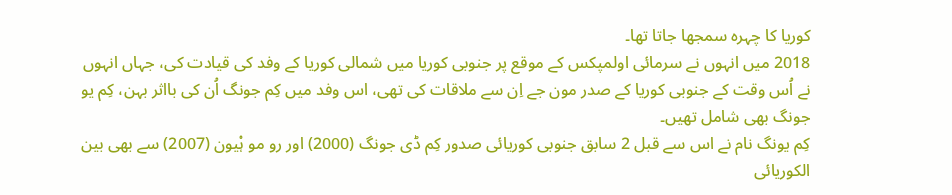کوریا کا چہرہ سمجھا جاتا تھا۔
2018 میں انہوں نے سرمائی اولمپکس کے موقع پر جنوبی کوریا میں شمالی کوریا کے وفد کی قیادت کی، جہاں انہوں نے اُس وقت کے جنوبی کوریا کے صدر مون جے اِن سے ملاقات کی تھی، اس وفد میں کِم جونگ اُن کی بااثر بہن، کِم یو جونگ بھی شامل تھیں۔
کِم یونگ نام نے اس سے قبل 2 سابق جنوبی کوریائی صدور کِم ڈی جونگ (2000) اور رو مو ہْیون (2007) سے بھی بین الکوریائی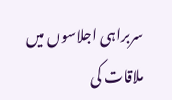سربراہی اجلاسوں میں ملاقات کی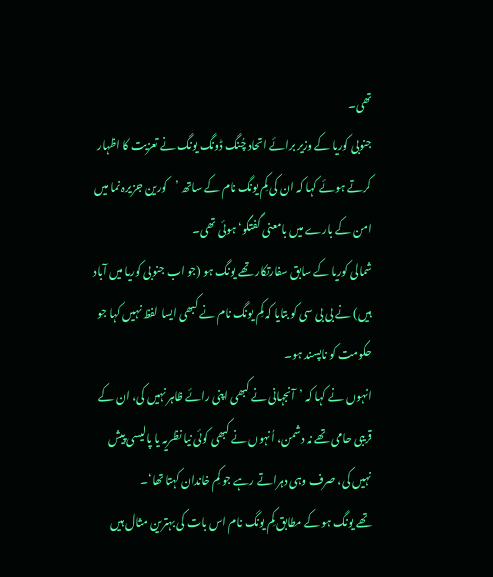تھی۔
جنوبی کوریا کے وزیر برائے اتحاد چُنگ ڈونگ یونگ نے تعزیت کا اظہار کرتے ہوئے کہا کہ ان کی کِم یونگ نام کے ساتھ ’کورین جزیرہ نما میں امن کے بارے میں بامعنی گفتگو‘ ہوئی تھی۔
شمالی کوریا کے سابق سفارتکار تھے یونگ ہو (جو اب جنوبی کوریا میں آباد ہیں) نے بی بی سی کو بتایا کہ کِم یونگ نام نے کبھی ایسا لفظ نہیں کہا جو حکومت کو ناپسند ہو۔
انہوں نے کہا کہ ’آنجہانی نے کبھی اپنی رائے ظاہر نہیں کی، ان کے قریبی حامی تھے نہ دشمن، اُنہوں نے کبھی کوئی نیا نظریہ یا پالیسی پیش نہیں کی، صرف وہی دہراتے رہے جو کِم خاندان کہتا تھا‘۔
تھے یونگ ہو کے مطابق کِم یونگ نام اس بات کی بہترین مثال ہیں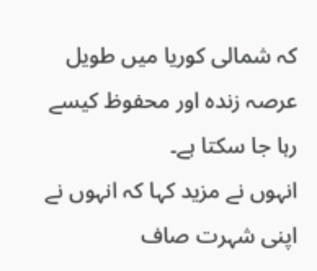کہ شمالی کوریا میں طویل عرصہ زندہ اور محفوظ کیسے رہا جا سکتا ہے۔
انہوں نے مزید کہا کہ انہوں نے اپنی شہرت صاف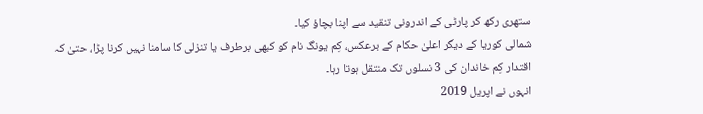ستھری رکھ کر پارٹی کے اندرونی تنقید سے اپنا بچاؤ کیا۔
شمالی کوریا کے دیگر اعلیٰ حکام کے برعکس، کِم یونگ نام کو کبھی برطرف یا تنزلی کا سامنا نہیں کرنا پڑا، حتیٰ کہ اقتدار کِم خاندان کی 3 نسلوں تک منتقل ہوتا رہا۔
انہوں نے اپریل 2019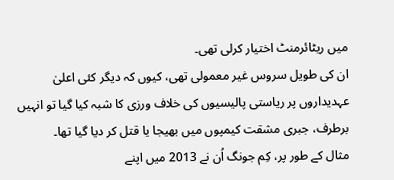میں ریٹائرمنٹ اختیار کرلی تھی۔
ان کی طویل سروس غیر معمولی تھی، کیوں کہ دیگر کئی اعلیٰ عہدیداروں پر ریاستی پالیسیوں کی خلاف ورزی کا شبہ کیا گیا تو انہیں برطرف، جبری مشقت کیمپوں میں بھیجا یا قتل کر دیا گیا تھا۔
مثال کے طور پر، کِم جونگ اُن نے 2013 میں اپنے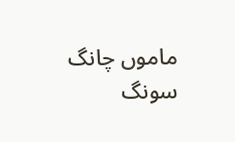ماموں چانگ سونگ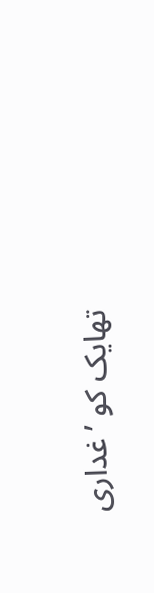تھایک کو ’غداری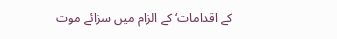کے اقدامات‘ کے الزام میں سزائے موت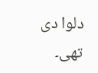دلوا دی تھی۔